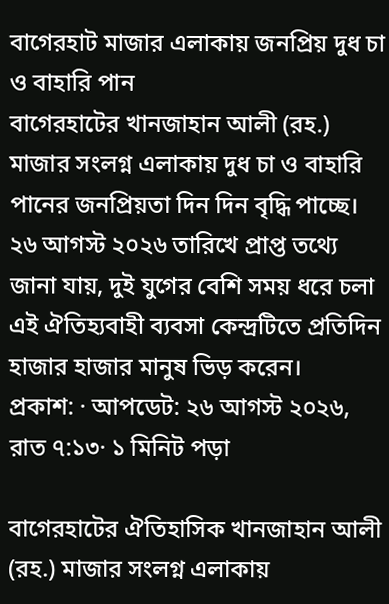বাগেরহাট মাজার এলাকায় জনপ্রিয় দুধ চা ও বাহারি পান
বাগেরহাটের খানজাহান আলী (রহ.) মাজার সংলগ্ন এলাকায় দুধ চা ও বাহারি পানের জনপ্রিয়তা দিন দিন বৃদ্ধি পাচ্ছে। ২৬ আগস্ট ২০২৬ তারিখে প্রাপ্ত তথ্যে জানা যায়, দুই যুগের বেশি সময় ধরে চলা এই ঐতিহ্যবাহী ব্যবসা কেন্দ্রটিতে প্রতিদিন হাজার হাজার মানুষ ভিড় করেন।
প্রকাশ: · আপডেট: ২৬ আগস্ট ২০২৬, রাত ৭:১৩· ১ মিনিট পড়া

বাগেরহাটের ঐতিহাসিক খানজাহান আলী (রহ.) মাজার সংলগ্ন এলাকায়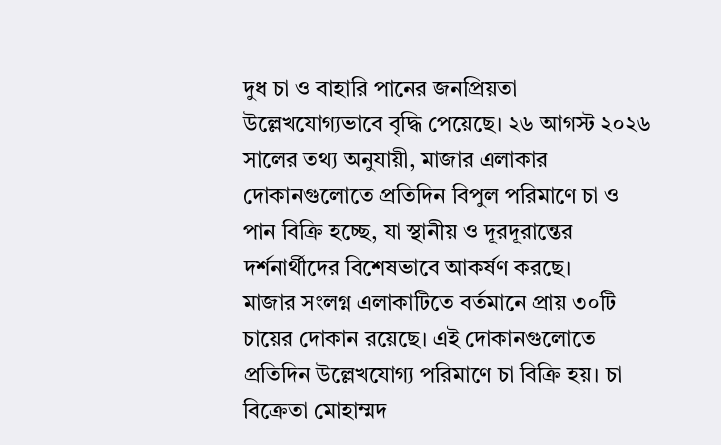দুধ চা ও বাহারি পানের জনপ্রিয়তা উল্লেখযোগ্যভাবে বৃদ্ধি পেয়েছে। ২৬ আগস্ট ২০২৬ সালের তথ্য অনুযায়ী, মাজার এলাকার দোকানগুলোতে প্রতিদিন বিপুল পরিমাণে চা ও পান বিক্রি হচ্ছে, যা স্থানীয় ও দূরদূরান্তের দর্শনার্থীদের বিশেষভাবে আকর্ষণ করছে।
মাজার সংলগ্ন এলাকাটিতে বর্তমানে প্রায় ৩০টি চায়ের দোকান রয়েছে। এই দোকানগুলোতে প্রতিদিন উল্লেখযোগ্য পরিমাণে চা বিক্রি হয়। চা বিক্রেতা মোহাম্মদ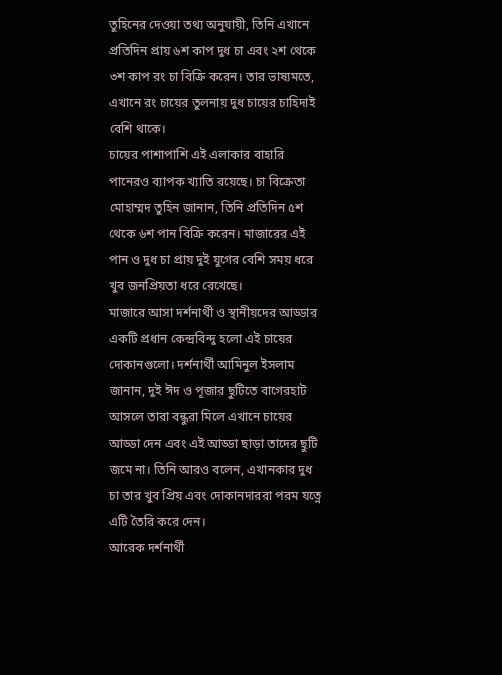তুহিনের দেওয়া তথ্য অনুযায়ী, তিনি এখানে প্রতিদিন প্রায় ৬শ কাপ দুধ চা এবং ২শ থেকে ৩শ কাপ রং চা বিক্রি করেন। তার ভাষ্যমতে, এখানে রং চায়ের তুলনায় দুধ চায়ের চাহিদাই বেশি থাকে।
চায়ের পাশাপাশি এই এলাকার বাহারি পানেরও ব্যাপক খ্যাতি রয়েছে। চা বিক্রেতা মোহাম্মদ তুহিন জানান, তিনি প্রতিদিন ৫শ থেকে ৬শ পান বিক্রি করেন। মাজারের এই পান ও দুধ চা প্রায় দুই যুগের বেশি সময় ধরে খুব জনপ্রিয়তা ধরে রেখেছে।
মাজারে আসা দর্শনার্থী ও স্থানীয়দের আড্ডার একটি প্রধান কেন্দ্রবিন্দু হলো এই চায়ের দোকানগুলো। দর্শনার্থী আমিনুল ইসলাম জানান, দুই ঈদ ও পূজার ছুটিতে বাগেরহাট আসলে তারা বন্ধুরা মিলে এখানে চায়ের আড্ডা দেন এবং এই আড্ডা ছাড়া তাদের ছুটি জমে না। তিনি আরও বলেন, এখানকার দুধ চা তার খুব প্রিয় এবং দোকানদাররা পরম যত্নে এটি তৈরি করে দেন।
আরেক দর্শনার্থী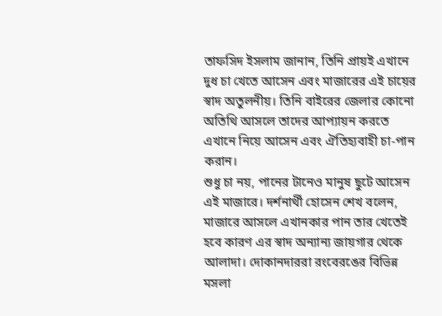তাফসিদ ইসলাম জানান, তিনি প্রায়ই এখানে দুধ চা খেতে আসেন এবং মাজারের এই চায়ের স্বাদ অতুলনীয়। তিনি বাইরের জেলার কোনো অতিথি আসলে তাদের আপ্যায়ন করতে এখানে নিয়ে আসেন এবং ঐতিহ্যবাহী চা-পান করান।
শুধু চা নয়, পানের টানেও মানুষ ছুটে আসেন এই মাজারে। দর্শনার্থী হোসেন শেখ বলেন, মাজারে আসলে এখানকার পান তার খেতেই হবে কারণ এর স্বাদ অন্যান্য জায়গার থেকে আলাদা। দোকানদাররা রংবেরঙের বিভিন্ন মসলা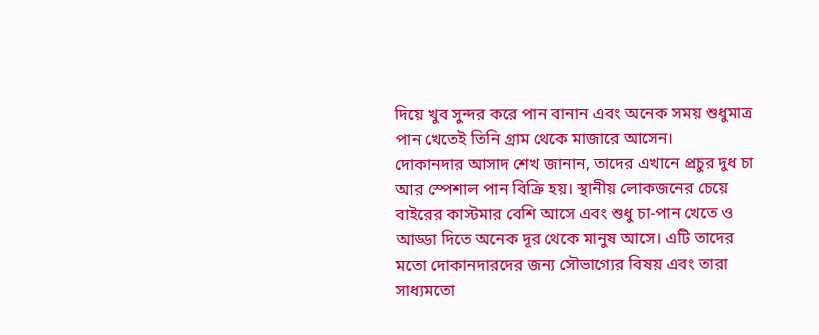দিয়ে খুব সুন্দর করে পান বানান এবং অনেক সময় শুধুমাত্র পান খেতেই তিনি গ্রাম থেকে মাজারে আসেন।
দোকানদার আসাদ শেখ জানান, তাদের এখানে প্রচুর দুধ চা আর স্পেশাল পান বিক্রি হয়। স্থানীয় লোকজনের চেয়ে বাইরের কাস্টমার বেশি আসে এবং শুধু চা-পান খেতে ও আড্ডা দিতে অনেক দূর থেকে মানুষ আসে। এটি তাদের মতো দোকানদারদের জন্য সৌভাগ্যের বিষয় এবং তারা সাধ্যমতো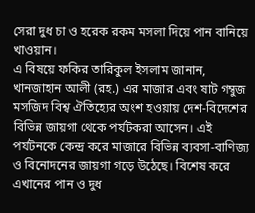সেরা দুধ চা ও হরেক রকম মসলা দিয়ে পান বানিয়ে খাওয়ান।
এ বিষয়ে ফকির তারিকুল ইসলাম জানান, খানজাহান আলী (রহ.) এর মাজার এবং ষাট গম্বুজ মসজিদ বিশ্ব ঐতিহ্যের অংশ হওয়ায় দেশ-বিদেশের বিভিন্ন জায়গা থেকে পর্যটকরা আসেন। এই পর্যটনকে কেন্দ্র করে মাজারে বিভিন্ন ব্যবসা-বাণিজ্য ও বিনোদনের জায়গা গড়ে উঠেছে। বিশেষ করে এখানের পান ও দুধ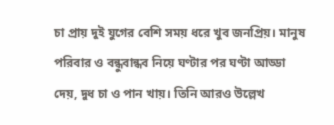চা প্রায় দুই যুগের বেশি সময় ধরে খুব জনপ্রিয়। মানুষ পরিবার ও বন্ধুবান্ধব নিয়ে ঘণ্টার পর ঘণ্টা আড্ডা দেয়, দুধ চা ও পান খায়। তিনি আরও উল্লেখ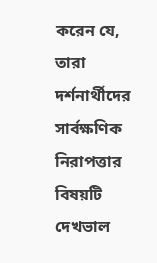করেন যে, তারা দর্শনার্থীদের সার্বক্ষণিক নিরাপত্তার বিষয়টি দেখভাল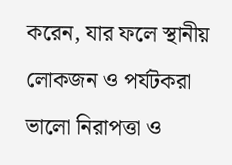করেন, যার ফলে স্থানীয় লোকজন ও পর্যটকরা ভালো নিরাপত্তা ও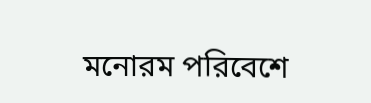মনোরম পরিবেশে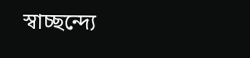স্বাচ্ছন্দ্যে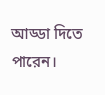আড্ডা দিতে পারেন।